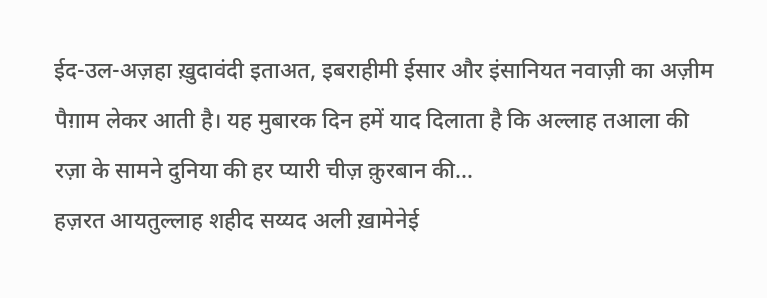ईद-उल-अज़हा ख़ुदावंदी इताअत, इबराहीमी ईसार और इंसानियत नवाज़ी का अज़ीम पैग़ाम लेकर आती है। यह मुबारक दिन हमें याद दिलाता है कि अल्लाह तआला की रज़ा के सामने दुनिया की हर प्यारी चीज़ क़ुरबान की…
हज़रत आयतुल्लाह शहीद सय्यद अली ख़ामेनेई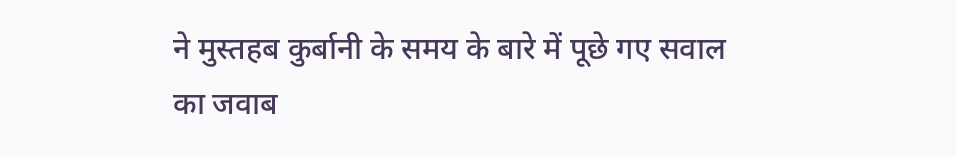ने मुस्तहब कुर्बानी के समय के बारे में पूछे गए सवाल का जवाब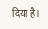दिया है।